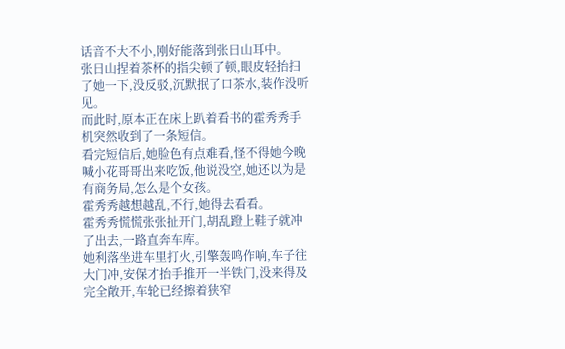话音不大不小,刚好能落到张日山耳中。
张日山捏着茶杯的指尖顿了顿,眼皮轻抬扫了她一下,没反驳,沉默抿了口茶水,装作没听见。
而此时,原本正在床上趴着看书的霍秀秀手机突然收到了一条短信。
看完短信后,她脸色有点难看,怪不得她今晚喊小花哥哥出来吃饭,他说没空,她还以为是有商务局,怎么是个女孩。
霍秀秀越想越乱,不行,她得去看看。
霍秀秀慌慌张张扯开门,胡乱蹬上鞋子就冲了出去,一路直奔车库。
她利落坐进车里打火,引擎轰鸣作响,车子往大门冲,安保才抬手推开一半铁门,没来得及完全敞开,车轮已经擦着狭窄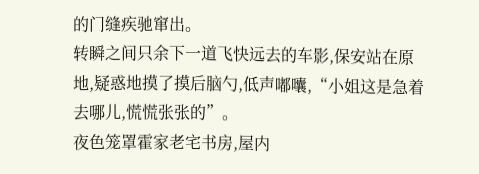的门缝疾驰窜出。
转瞬之间只余下一道飞快远去的车影,保安站在原地,疑惑地摸了摸后脑勺,低声嘟囔,“小姐这是急着去哪儿,慌慌张张的”。
夜色笼罩霍家老宅书房,屋内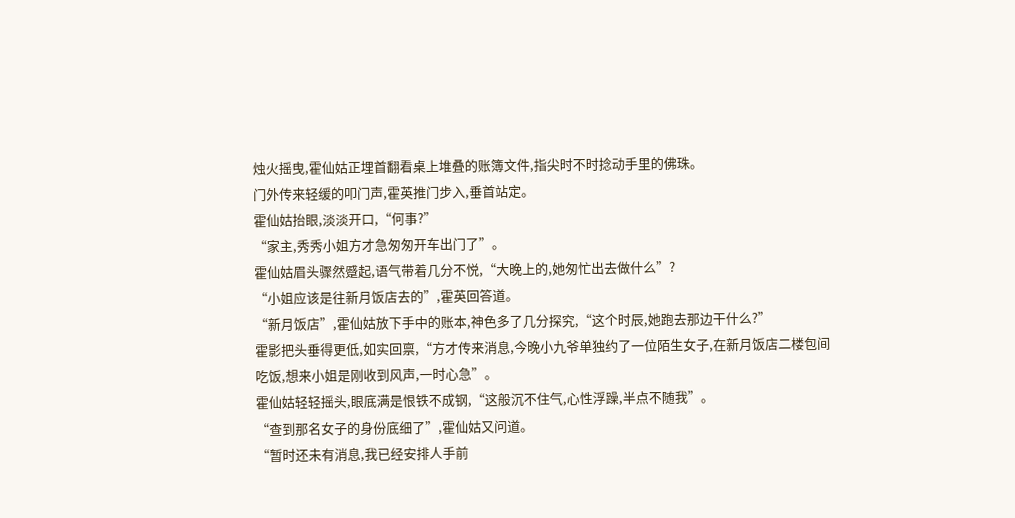烛火摇曳,霍仙姑正埋首翻看桌上堆叠的账簿文件,指尖时不时捻动手里的佛珠。
门外传来轻缓的叩门声,霍英推门步入,垂首站定。
霍仙姑抬眼,淡淡开口,“何事?”
“家主,秀秀小姐方才急匆匆开车出门了”。
霍仙姑眉头骤然蹙起,语气带着几分不悦,“大晚上的,她匆忙出去做什么”?
“小姐应该是往新月饭店去的”,霍英回答道。
“新月饭店”,霍仙姑放下手中的账本,神色多了几分探究,“这个时辰,她跑去那边干什么?”
霍影把头垂得更低,如实回禀,“方才传来消息,今晚小九爷单独约了一位陌生女子,在新月饭店二楼包间吃饭,想来小姐是刚收到风声,一时心急”。
霍仙姑轻轻摇头,眼底满是恨铁不成钢,“这般沉不住气,心性浮躁,半点不随我”。
“查到那名女子的身份底细了”,霍仙姑又问道。
“暂时还未有消息,我已经安排人手前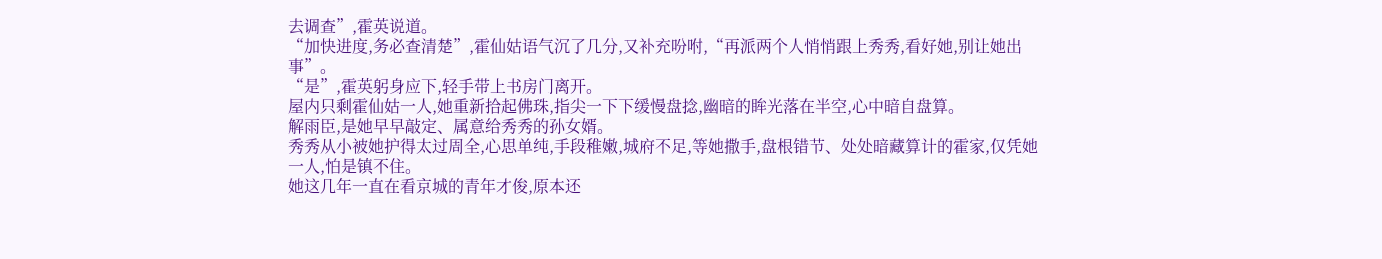去调查”,霍英说道。
“加快进度,务必查清楚”,霍仙姑语气沉了几分,又补充吩咐,“再派两个人悄悄跟上秀秀,看好她,别让她出事”。
“是”,霍英躬身应下,轻手带上书房门离开。
屋内只剩霍仙姑一人,她重新拾起佛珠,指尖一下下缓慢盘捻,幽暗的眸光落在半空,心中暗自盘算。
解雨臣,是她早早敲定、属意给秀秀的孙女婿。
秀秀从小被她护得太过周全,心思单纯,手段稚嫩,城府不足,等她撒手,盘根错节、处处暗藏算计的霍家,仅凭她一人,怕是镇不住。
她这几年一直在看京城的青年才俊,原本还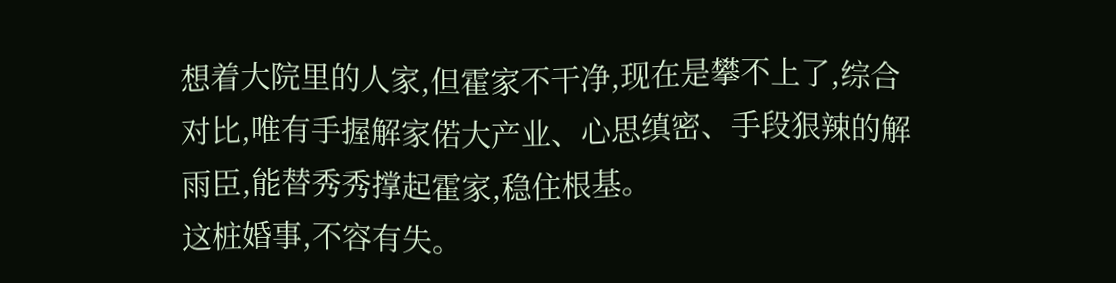想着大院里的人家,但霍家不干净,现在是攀不上了,综合对比,唯有手握解家偌大产业、心思缜密、手段狠辣的解雨臣,能替秀秀撑起霍家,稳住根基。
这桩婚事,不容有失。